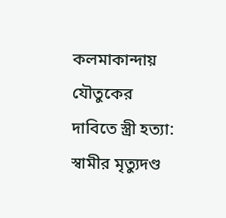কলমাকান্দায় যৌতুকের দাবিতে স্ত্রী হত্যা: স্বামীর মৃত্যুদণ্ড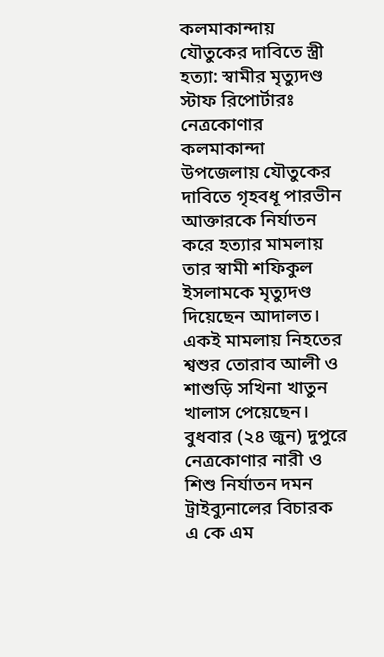কলমাকান্দায় যৌতুকের দাবিতে স্ত্রী হত্যা: স্বামীর মৃত্যুদণ্ড
স্টাফ রিপোর্টারঃ
নেত্রকোণার কলমাকান্দা উপজেলায় যৌতুকের দাবিতে গৃহবধূ পারভীন আক্তারকে নির্যাতন করে হত্যার মামলায় তার স্বামী শফিকুল ইসলামকে মৃত্যুদণ্ড দিয়েছেন আদালত। একই মামলায় নিহতের শ্বশুর তোরাব আলী ও শাশুড়ি সখিনা খাতুন খালাস পেয়েছেন। বুধবার (২৪ জুন) দুপুরে নেত্রকোণার নারী ও শিশু নির্যাতন দমন ট্রাইব্যুনালের বিচারক এ কে এম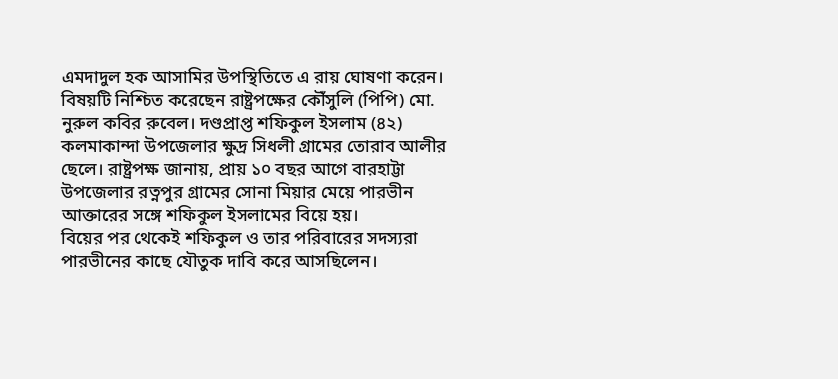এমদাদুল হক আসামির উপস্থিতিতে এ রায় ঘোষণা করেন।
বিষয়টি নিশ্চিত করেছেন রাষ্ট্রপক্ষের কৌঁসুলি (পিপি) মো. নুরুল কবির রুবেল। দণ্ডপ্রাপ্ত শফিকুল ইসলাম (৪২) কলমাকান্দা উপজেলার ক্ষুদ্র সিধলী গ্রামের তোরাব আলীর ছেলে। রাষ্ট্রপক্ষ জানায়, প্রায় ১০ বছর আগে বারহাট্টা উপজেলার রত্নপুর গ্রামের সোনা মিয়ার মেয়ে পারভীন আক্তারের সঙ্গে শফিকুল ইসলামের বিয়ে হয়।
বিয়ের পর থেকেই শফিকুল ও তার পরিবারের সদস্যরা পারভীনের কাছে যৌতুক দাবি করে আসছিলেন।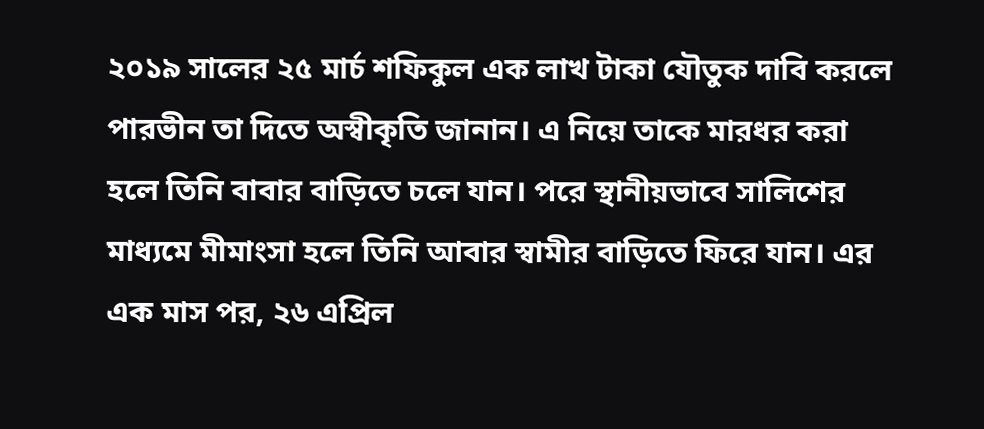২০১৯ সালের ২৫ মার্চ শফিকুল এক লাখ টাকা যৌতুক দাবি করলে পারভীন তা দিতে অস্বীকৃতি জানান। এ নিয়ে তাকে মারধর করা হলে তিনি বাবার বাড়িতে চলে যান। পরে স্থানীয়ভাবে সালিশের মাধ্যমে মীমাংসা হলে তিনি আবার স্বামীর বাড়িতে ফিরে যান। এর এক মাস পর, ২৬ এপ্রিল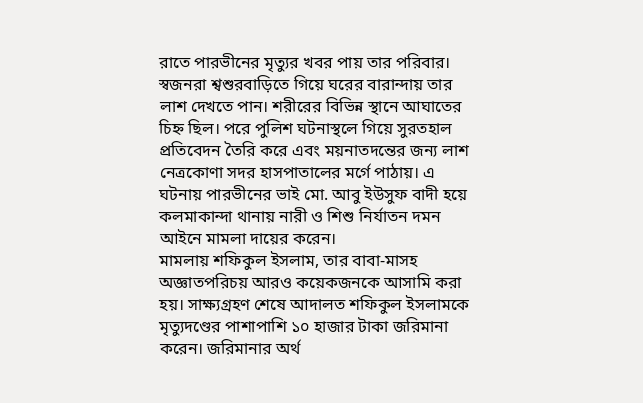রাতে পারভীনের মৃত্যুর খবর পায় তার পরিবার।
স্বজনরা শ্বশুরবাড়িতে গিয়ে ঘরের বারান্দায় তার লাশ দেখতে পান। শরীরের বিভিন্ন স্থানে আঘাতের চিহ্ন ছিল। পরে পুলিশ ঘটনাস্থলে গিয়ে সুরতহাল প্রতিবেদন তৈরি করে এবং ময়নাতদন্তের জন্য লাশ নেত্রকোণা সদর হাসপাতালের মর্গে পাঠায়। এ ঘটনায় পারভীনের ভাই মো. আবু ইউসুফ বাদী হয়ে কলমাকান্দা থানায় নারী ও শিশু নির্যাতন দমন আইনে মামলা দায়ের করেন।
মামলায় শফিকুল ইসলাম, তার বাবা-মাসহ অজ্ঞাতপরিচয় আরও কয়েকজনকে আসামি করা হয়। সাক্ষ্যগ্রহণ শেষে আদালত শফিকুল ইসলামকে মৃত্যুদণ্ডের পাশাপাশি ১০ হাজার টাকা জরিমানা করেন। জরিমানার অর্থ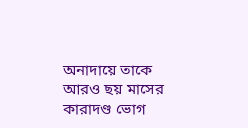অনাদায়ে তাকে আরও ছয় মাসের কারাদণ্ড ভোগ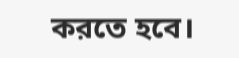করতে হবে।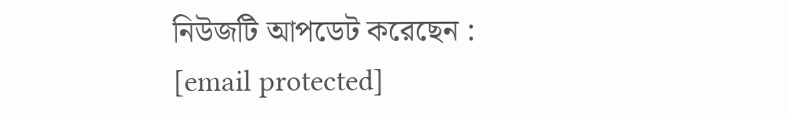নিউজটি আপডেট করেছেন :
[email protected]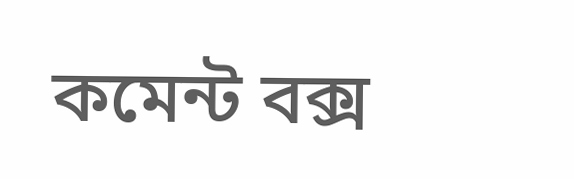কমেন্ট বক্স